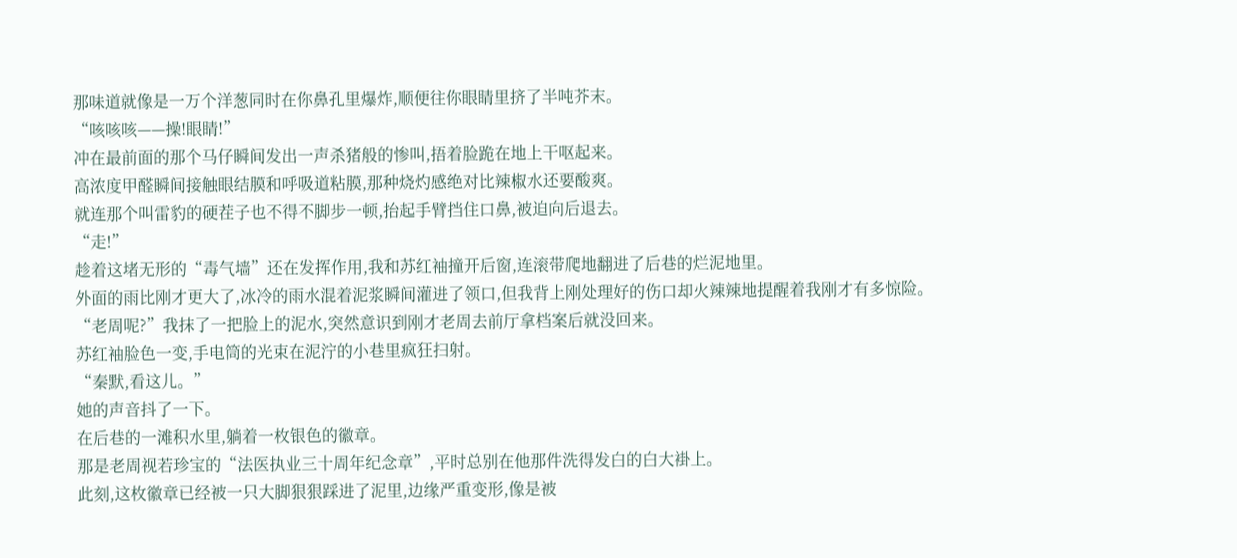那味道就像是一万个洋葱同时在你鼻孔里爆炸,顺便往你眼睛里挤了半吨芥末。
“咳咳咳——操!眼睛!”
冲在最前面的那个马仔瞬间发出一声杀猪般的惨叫,捂着脸跪在地上干呕起来。
高浓度甲醛瞬间接触眼结膜和呼吸道粘膜,那种烧灼感绝对比辣椒水还要酸爽。
就连那个叫雷豹的硬茬子也不得不脚步一顿,抬起手臂挡住口鼻,被迫向后退去。
“走!”
趁着这堵无形的“毒气墙”还在发挥作用,我和苏红袖撞开后窗,连滚带爬地翻进了后巷的烂泥地里。
外面的雨比刚才更大了,冰冷的雨水混着泥浆瞬间灌进了领口,但我背上刚处理好的伤口却火辣辣地提醒着我刚才有多惊险。
“老周呢?”我抹了一把脸上的泥水,突然意识到刚才老周去前厅拿档案后就没回来。
苏红袖脸色一变,手电筒的光束在泥泞的小巷里疯狂扫射。
“秦默,看这儿。”
她的声音抖了一下。
在后巷的一滩积水里,躺着一枚银色的徽章。
那是老周视若珍宝的“法医执业三十周年纪念章”,平时总别在他那件洗得发白的白大褂上。
此刻,这枚徽章已经被一只大脚狠狠踩进了泥里,边缘严重变形,像是被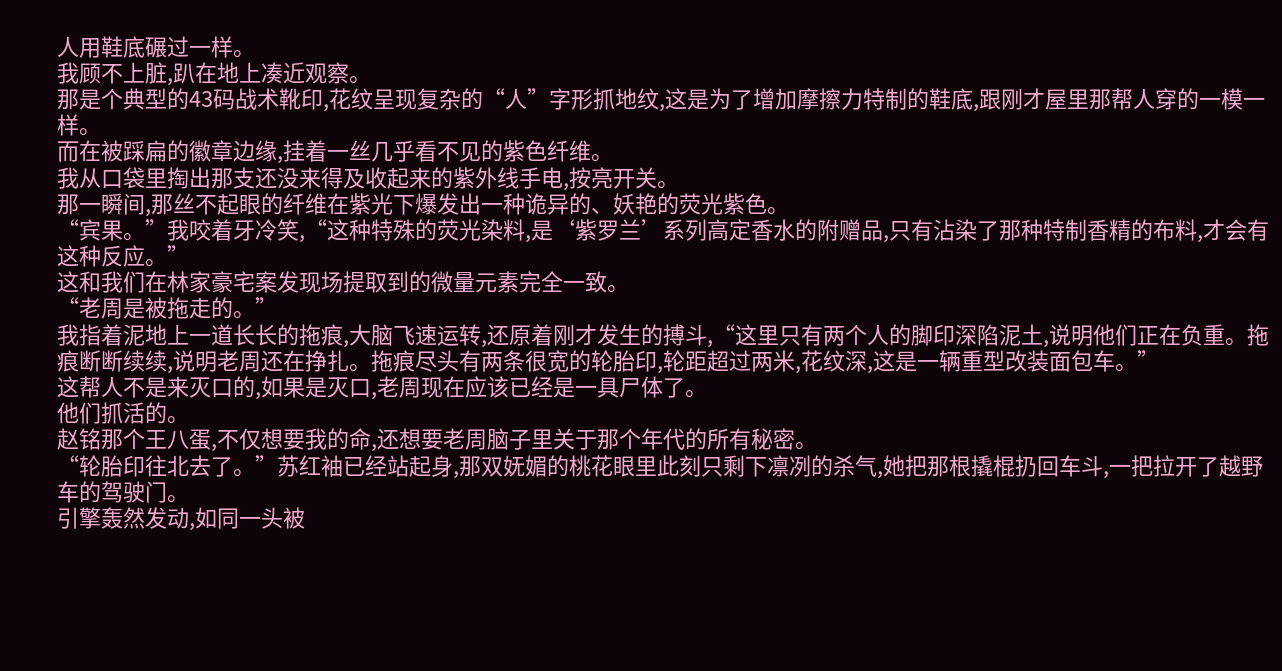人用鞋底碾过一样。
我顾不上脏,趴在地上凑近观察。
那是个典型的43码战术靴印,花纹呈现复杂的“人”字形抓地纹,这是为了增加摩擦力特制的鞋底,跟刚才屋里那帮人穿的一模一样。
而在被踩扁的徽章边缘,挂着一丝几乎看不见的紫色纤维。
我从口袋里掏出那支还没来得及收起来的紫外线手电,按亮开关。
那一瞬间,那丝不起眼的纤维在紫光下爆发出一种诡异的、妖艳的荧光紫色。
“宾果。”我咬着牙冷笑,“这种特殊的荧光染料,是‘紫罗兰’系列高定香水的附赠品,只有沾染了那种特制香精的布料,才会有这种反应。”
这和我们在林家豪宅案发现场提取到的微量元素完全一致。
“老周是被拖走的。”
我指着泥地上一道长长的拖痕,大脑飞速运转,还原着刚才发生的搏斗,“这里只有两个人的脚印深陷泥土,说明他们正在负重。拖痕断断续续,说明老周还在挣扎。拖痕尽头有两条很宽的轮胎印,轮距超过两米,花纹深,这是一辆重型改装面包车。”
这帮人不是来灭口的,如果是灭口,老周现在应该已经是一具尸体了。
他们抓活的。
赵铭那个王八蛋,不仅想要我的命,还想要老周脑子里关于那个年代的所有秘密。
“轮胎印往北去了。”苏红袖已经站起身,那双妩媚的桃花眼里此刻只剩下凛冽的杀气,她把那根撬棍扔回车斗,一把拉开了越野车的驾驶门。
引擎轰然发动,如同一头被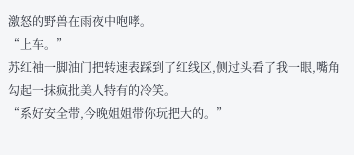激怒的野兽在雨夜中咆哮。
“上车。”
苏红袖一脚油门把转速表踩到了红线区,侧过头看了我一眼,嘴角勾起一抹疯批美人特有的冷笑。
“系好安全带,今晚姐姐带你玩把大的。”